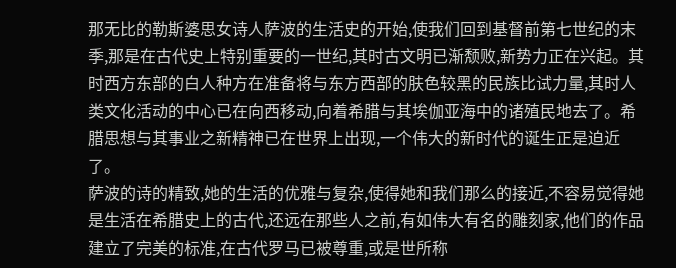那无比的勒斯婆思女诗人萨波的生活史的开始,使我们回到基督前第七世纪的末季,那是在古代史上特别重要的一世纪,其时古文明已渐颓败,新势力正在兴起。其时西方东部的白人种方在准备将与东方西部的肤色较黑的民族比试力量,其时人类文化活动的中心已在向西移动,向着希腊与其埃伽亚海中的诸殖民地去了。希腊思想与其事业之新精神已在世界上出现,一个伟大的新时代的诞生正是迫近了。
萨波的诗的精致,她的生活的优雅与复杂,使得她和我们那么的接近,不容易觉得她是生活在希腊史上的古代,还远在那些人之前,有如伟大有名的雕刻家,他们的作品建立了完美的标准,在古代罗马已被尊重,或是世所称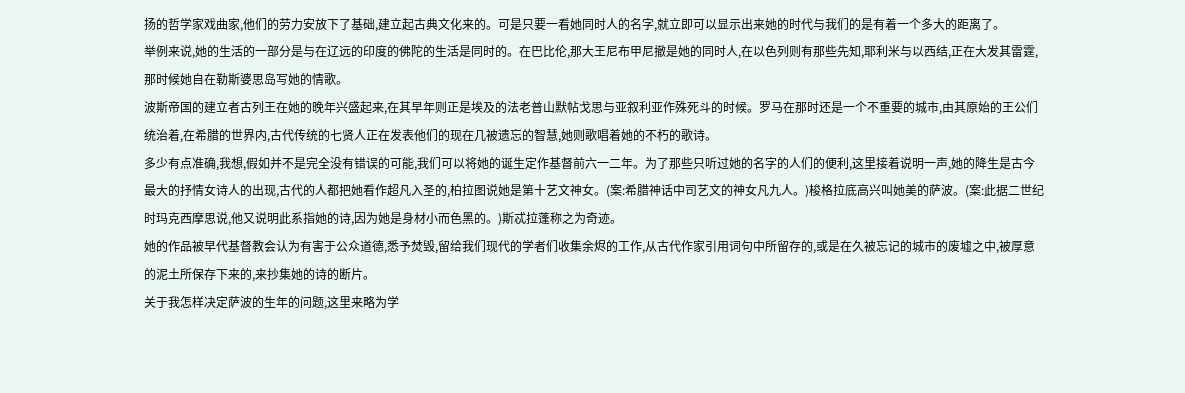扬的哲学家戏曲家,他们的劳力安放下了基础,建立起古典文化来的。可是只要一看她同时人的名字,就立即可以显示出来她的时代与我们的是有着一个多大的距离了。
举例来说,她的生活的一部分是与在辽远的印度的佛陀的生活是同时的。在巴比伦,那大王尼布甲尼撤是她的同时人,在以色列则有那些先知,耶利米与以西结,正在大发其雷霆,那时候她自在勒斯婆思岛写她的情歌。
波斯帝国的建立者古列王在她的晚年兴盛起来,在其早年则正是埃及的法老普山默帖戈思与亚叙利亚作殊死斗的时候。罗马在那时还是一个不重要的城市,由其原始的王公们统治着,在希腊的世界内,古代传统的七贤人正在发表他们的现在几被遗忘的智慧,她则歌唱着她的不朽的歌诗。
多少有点准确,我想,假如并不是完全没有错误的可能,我们可以将她的诞生定作基督前六一二年。为了那些只听过她的名字的人们的便利,这里接着说明一声,她的降生是古今最大的抒情女诗人的出现,古代的人都把她看作超凡入圣的,柏拉图说她是第十艺文神女。(案:希腊神话中司艺文的神女凡九人。)梭格拉底高兴叫她美的萨波。(案:此据二世纪时玛克西摩思说,他又说明此系指她的诗,因为她是身材小而色黑的。)斯忒拉蓬称之为奇迹。
她的作品被早代基督教会认为有害于公众道德,悉予焚毁,留给我们现代的学者们收集余烬的工作,从古代作家引用词句中所留存的,或是在久被忘记的城市的废墟之中,被厚意的泥土所保存下来的,来抄集她的诗的断片。
关于我怎样决定萨波的生年的问题,这里来略为学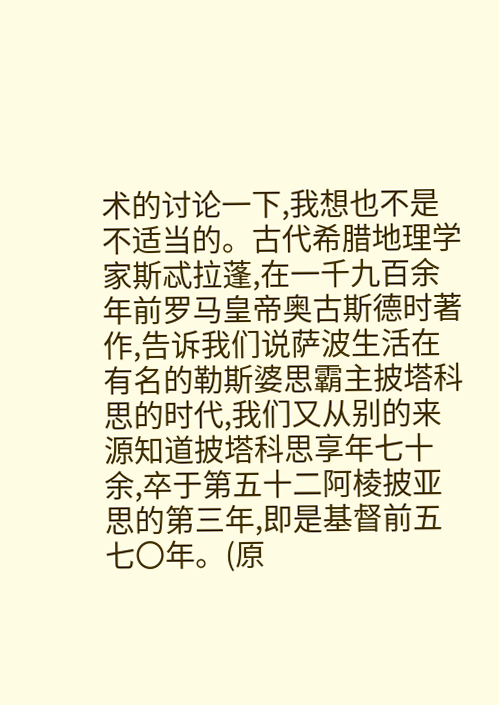术的讨论一下,我想也不是不适当的。古代希腊地理学家斯忒拉蓬,在一千九百余年前罗马皇帝奥古斯德时著作,告诉我们说萨波生活在有名的勒斯婆思霸主披塔科思的时代,我们又从别的来源知道披塔科思享年七十余,卒于第五十二阿棱披亚思的第三年,即是基督前五七〇年。(原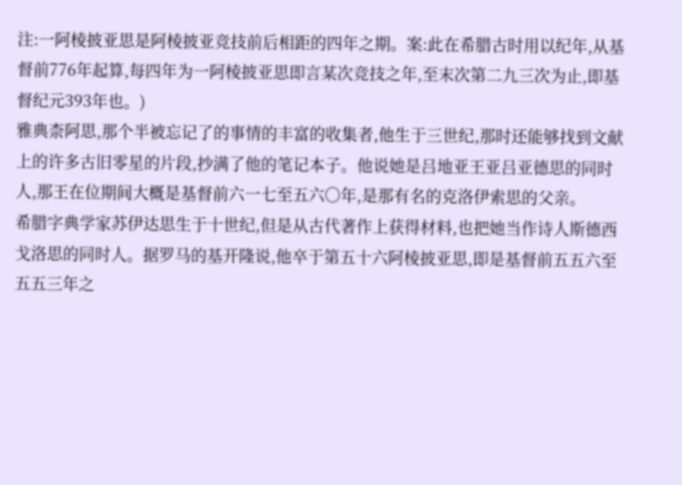注:一阿棱披亚思是阿棱披亚竞技前后相距的四年之期。案:此在希腊古时用以纪年,从基督前776年起算,每四年为一阿棱披亚思即言某次竞技之年,至末次第二九三次为止,即基督纪元393年也。)
雅典柰阿思,那个半被忘记了的事情的丰富的收集者,他生于三世纪,那时还能够找到文献上的许多古旧零星的片段,抄满了他的笔记本子。他说她是吕地亚王亚吕亚德思的同时人,那王在位期间大概是基督前六一七至五六〇年,是那有名的克洛伊索思的父亲。
希腊字典学家苏伊达思生于十世纪,但是从古代著作上获得材料,也把她当作诗人斯德西戈洛思的同时人。据罗马的基开隆说,他卒于第五十六阿棱披亚思,即是基督前五五六至五五三年之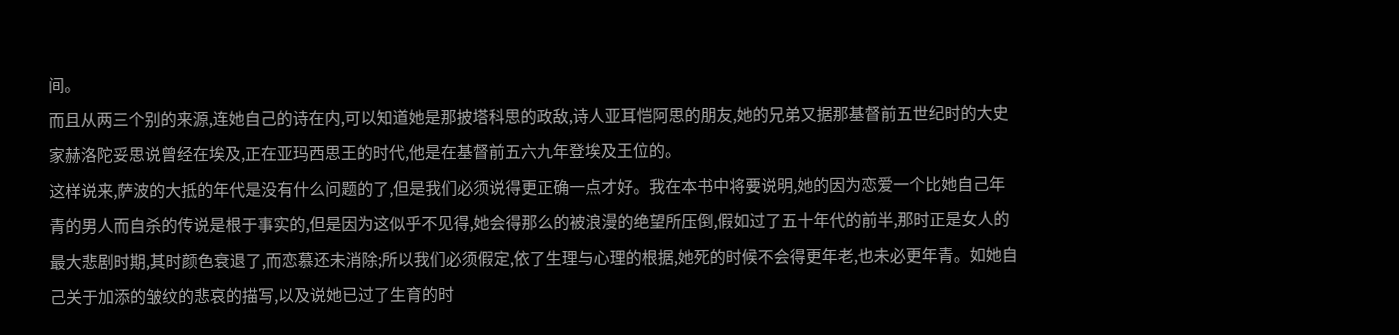间。
而且从两三个别的来源,连她自己的诗在内,可以知道她是那披塔科思的政敌,诗人亚耳恺阿思的朋友,她的兄弟又据那基督前五世纪时的大史家赫洛陀妥思说曾经在埃及,正在亚玛西思王的时代,他是在基督前五六九年登埃及王位的。
这样说来,萨波的大抵的年代是没有什么问题的了,但是我们必须说得更正确一点才好。我在本书中将要说明,她的因为恋爱一个比她自己年青的男人而自杀的传说是根于事实的,但是因为这似乎不见得,她会得那么的被浪漫的绝望所压倒,假如过了五十年代的前半,那时正是女人的最大悲剧时期,其时颜色衰退了,而恋慕还未消除;所以我们必须假定,依了生理与心理的根据,她死的时候不会得更年老,也未必更年青。如她自己关于加添的皱纹的悲哀的描写,以及说她已过了生育的时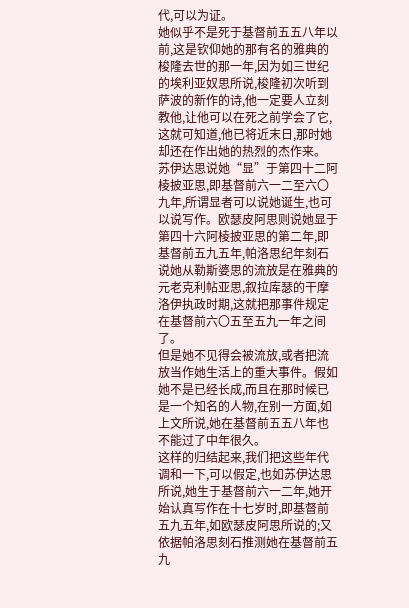代,可以为证。
她似乎不是死于基督前五五八年以前,这是钦仰她的那有名的雅典的梭隆去世的那一年,因为如三世纪的埃利亚奴思所说,梭隆初次听到萨波的新作的诗,他一定要人立刻教他,让他可以在死之前学会了它,这就可知道,他已将近末日,那时她却还在作出她的热烈的杰作来。
苏伊达思说她“显”于第四十二阿棱披亚思,即基督前六一二至六〇九年,所谓显者可以说她诞生,也可以说写作。欧瑟皮阿思则说她显于第四十六阿棱披亚思的第二年,即基督前五九五年,帕洛思纪年刻石说她从勒斯婆思的流放是在雅典的元老克利帖亚思,叙拉库瑟的干摩洛伊执政时期,这就把那事件规定在基督前六〇五至五九一年之间了。
但是她不见得会被流放,或者把流放当作她生活上的重大事件。假如她不是已经长成,而且在那时候已是一个知名的人物,在别一方面,如上文所说,她在基督前五五八年也不能过了中年很久。
这样的归结起来,我们把这些年代调和一下,可以假定,也如苏伊达思所说,她生于基督前六一二年,她开始认真写作在十七岁时,即基督前五九五年,如欧瑟皮阿思所说的;又依据帕洛思刻石推测她在基督前五九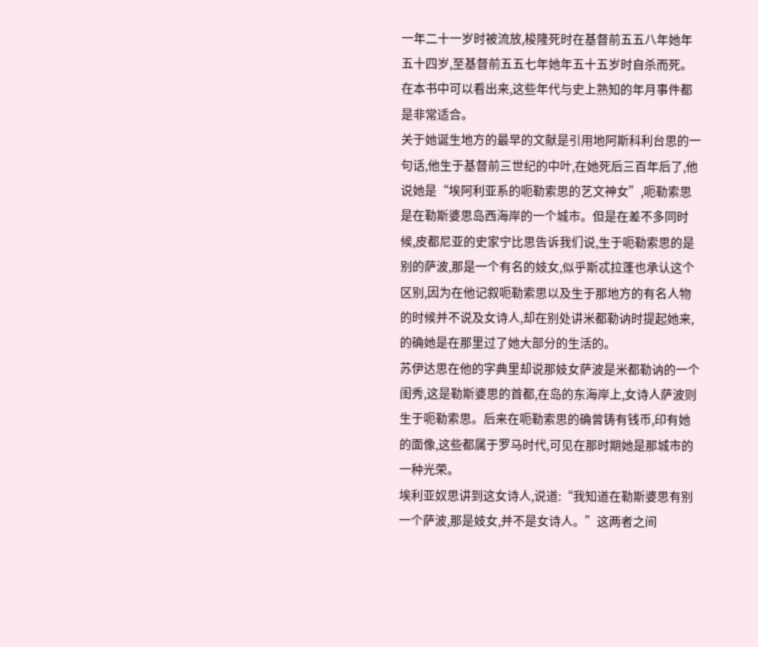一年二十一岁时被流放,梭隆死时在基督前五五八年她年五十四岁,至基督前五五七年她年五十五岁时自杀而死。在本书中可以看出来,这些年代与史上熟知的年月事件都是非常适合。
关于她诞生地方的最早的文献是引用地阿斯科利台思的一句话,他生于基督前三世纪的中叶,在她死后三百年后了,他说她是“埃阿利亚系的呃勒索思的艺文神女”,呃勒索思是在勒斯婆思岛西海岸的一个城市。但是在差不多同时候,皮都尼亚的史家宁比思告诉我们说,生于呃勒索思的是别的萨波,那是一个有名的妓女,似乎斯忒拉蓬也承认这个区别,因为在他记叙呃勒索思以及生于那地方的有名人物的时候并不说及女诗人,却在别处讲米都勒讷时提起她来,的确她是在那里过了她大部分的生活的。
苏伊达思在他的字典里却说那妓女萨波是米都勒讷的一个闺秀,这是勒斯婆思的首都,在岛的东海岸上,女诗人萨波则生于呃勒索思。后来在呃勒索思的确曾铸有钱币,印有她的面像,这些都属于罗马时代,可见在那时期她是那城市的一种光荣。
埃利亚奴思讲到这女诗人,说道:“我知道在勒斯婆思有别一个萨波,那是妓女,并不是女诗人。”这两者之间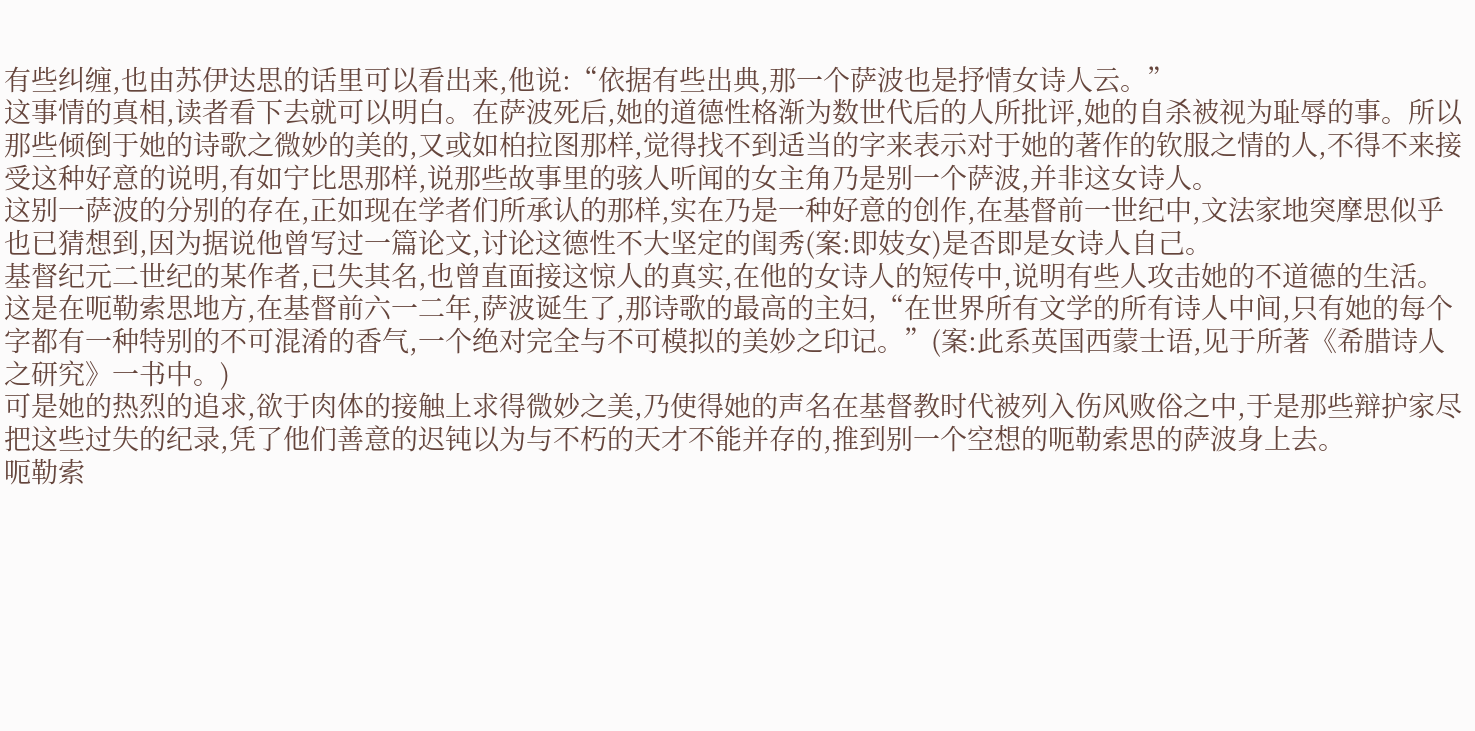有些纠缠,也由苏伊达思的话里可以看出来,他说:“依据有些出典,那一个萨波也是抒情女诗人云。”
这事情的真相,读者看下去就可以明白。在萨波死后,她的道德性格渐为数世代后的人所批评,她的自杀被视为耻辱的事。所以那些倾倒于她的诗歌之微妙的美的,又或如柏拉图那样,觉得找不到适当的字来表示对于她的著作的钦服之情的人,不得不来接受这种好意的说明,有如宁比思那样,说那些故事里的骇人听闻的女主角乃是别一个萨波,并非这女诗人。
这别一萨波的分别的存在,正如现在学者们所承认的那样,实在乃是一种好意的创作,在基督前一世纪中,文法家地突摩思似乎也已猜想到,因为据说他曾写过一篇论文,讨论这德性不大坚定的闺秀(案:即妓女)是否即是女诗人自己。
基督纪元二世纪的某作者,已失其名,也曾直面接这惊人的真实,在他的女诗人的短传中,说明有些人攻击她的不道德的生活。
这是在呃勒索思地方,在基督前六一二年,萨波诞生了,那诗歌的最高的主妇,“在世界所有文学的所有诗人中间,只有她的每个字都有一种特别的不可混淆的香气,一个绝对完全与不可模拟的美妙之印记。”(案:此系英国西蒙士语,见于所著《希腊诗人之研究》一书中。)
可是她的热烈的追求,欲于肉体的接触上求得微妙之美,乃使得她的声名在基督教时代被列入伤风败俗之中,于是那些辩护家尽把这些过失的纪录,凭了他们善意的迟钝以为与不朽的天才不能并存的,推到别一个空想的呃勒索思的萨波身上去。
呃勒索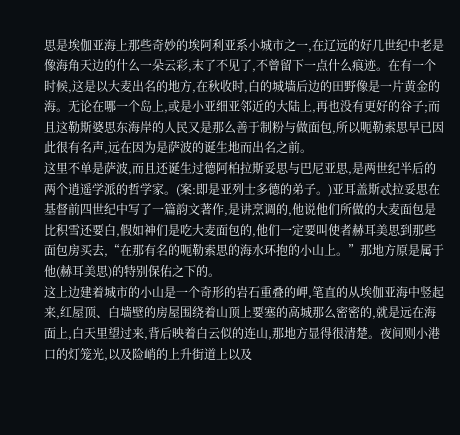思是埃伽亚海上那些奇妙的埃阿利亚系小城市之一,在辽远的好几世纪中老是像海角天边的什么一朵云彩,末了不见了,不曾留下一点什么痕迹。在有一个时候,这是以大麦出名的地方,在秋收时,白的城墙后边的田野像是一片黄金的海。无论在哪一个岛上,或是小亚细亚邻近的大陆上,再也没有更好的谷子;而且这勒斯婆思东海岸的人民又是那么善于制粉与做面包,所以呃勒索思早已因此很有名声,远在因为是萨波的诞生地而出名之前。
这里不单是萨波,而且还诞生过德阿柏拉斯妥思与巴尼亚思,是两世纪半后的两个逍遥学派的哲学家。(案:即是亚列士多德的弟子。)亚耳盖斯忒拉妥思在基督前四世纪中写了一篇韵文著作,是讲烹调的,他说他们所做的大麦面包是比积雪还要白,假如神们是吃大麦面包的,他们一定要叫使者赫耳美思到那些面包房买去,“在那有名的呃勒索思的海水环抱的小山上。”那地方原是属于他(赫耳美思)的特别保佑之下的。
这上边建着城市的小山是一个奇形的岩石重叠的岬,笔直的从埃伽亚海中竖起来,红屋顶、白墙壁的房屋围绕着山顶上要塞的高城那么密密的,就是远在海面上,白天里望过来,背后映着白云似的连山,那地方显得很清楚。夜间则小港口的灯笼光,以及险峭的上升街道上以及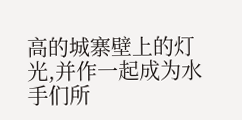高的城寨壁上的灯光,并作一起成为水手们所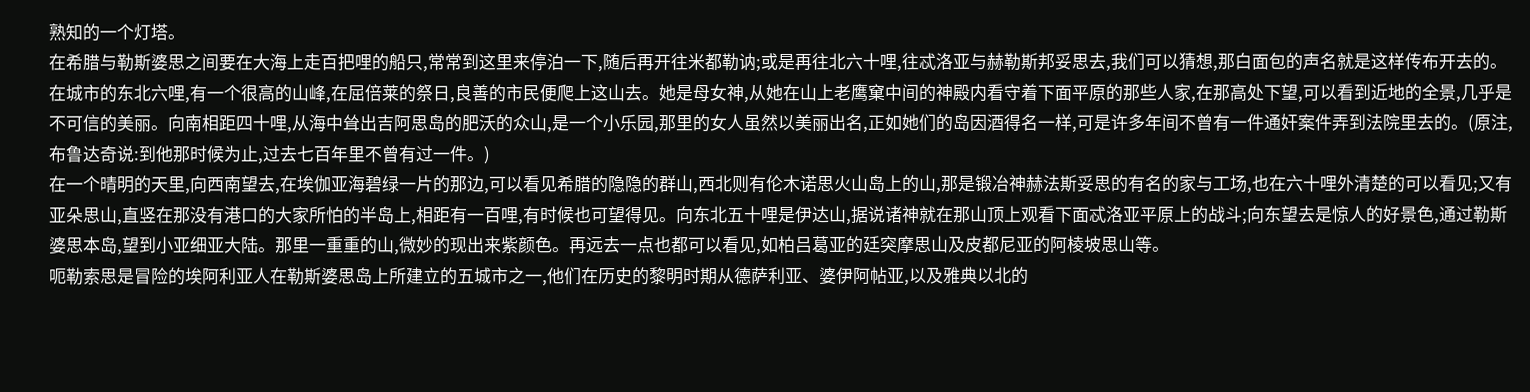熟知的一个灯塔。
在希腊与勒斯婆思之间要在大海上走百把哩的船只,常常到这里来停泊一下,随后再开往米都勒讷;或是再往北六十哩,往忒洛亚与赫勒斯邦妥思去,我们可以猜想,那白面包的声名就是这样传布开去的。
在城市的东北六哩,有一个很高的山峰,在屈倍莱的祭日,良善的市民便爬上这山去。她是母女神,从她在山上老鹰窠中间的神殿内看守着下面平原的那些人家,在那高处下望,可以看到近地的全景,几乎是不可信的美丽。向南相距四十哩,从海中耸出吉阿思岛的肥沃的众山,是一个小乐园,那里的女人虽然以美丽出名,正如她们的岛因酒得名一样,可是许多年间不曾有一件通奸案件弄到法院里去的。(原注,布鲁达奇说:到他那时候为止,过去七百年里不曾有过一件。)
在一个晴明的天里,向西南望去,在埃伽亚海碧绿一片的那边,可以看见希腊的隐隐的群山,西北则有伦木诺思火山岛上的山,那是锻冶神赫法斯妥思的有名的家与工场,也在六十哩外清楚的可以看见;又有亚朵思山,直竖在那没有港口的大家所怕的半岛上,相距有一百哩,有时候也可望得见。向东北五十哩是伊达山,据说诸神就在那山顶上观看下面忒洛亚平原上的战斗;向东望去是惊人的好景色,通过勒斯婆思本岛,望到小亚细亚大陆。那里一重重的山,微妙的现出来紫颜色。再远去一点也都可以看见,如柏吕葛亚的廷突摩思山及皮都尼亚的阿棱坡思山等。
呃勒索思是冒险的埃阿利亚人在勒斯婆思岛上所建立的五城市之一,他们在历史的黎明时期从德萨利亚、婆伊阿帖亚,以及雅典以北的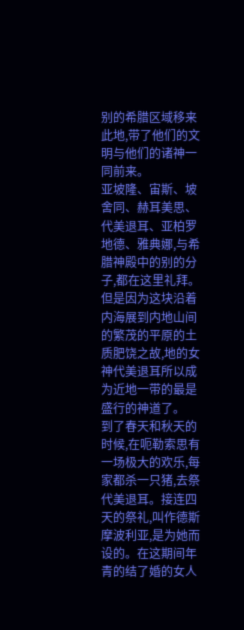别的希腊区域移来此地,带了他们的文明与他们的诸神一同前来。
亚坡隆、宙斯、坡舍同、赫耳美思、代美退耳、亚柏罗地德、雅典娜,与希腊神殿中的别的分子,都在这里礼拜。但是因为这块沿着内海展到内地山间的繁茂的平原的土质肥饶之故,地的女神代美退耳所以成为近地一带的最是盛行的神道了。
到了春天和秋天的时候,在呃勒索思有一场极大的欢乐,每家都杀一只猪,去祭代美退耳。接连四天的祭礼,叫作德斯摩波利亚,是为她而设的。在这期间年青的结了婚的女人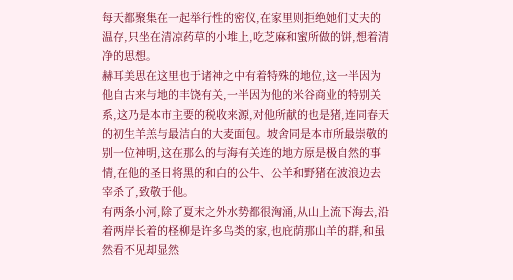每天都聚集在一起举行性的密仪,在家里则拒绝她们丈夫的温存,只坐在清凉药草的小堆上,吃芝麻和蜜所做的饼,想着清净的思想。
赫耳美思在这里也于诸神之中有着特殊的地位,这一半因为他自古来与地的丰饶有关,一半因为他的米谷商业的特别关系,这乃是本市主要的税收来源,对他所献的也是猪,连同春天的初生羊羔与最洁白的大麦面包。坡舍同是本市所最崇敬的别一位神明,这在那么的与海有关连的地方原是极自然的事情,在他的圣日将黑的和白的公牛、公羊和野猪在波浪边去宰杀了,致敬于他。
有两条小河,除了夏末之外水势都很洶涌,从山上流下海去,沿着两岸长着的柽柳是许多鸟类的家,也庇荫那山羊的群,和虽然看不见却显然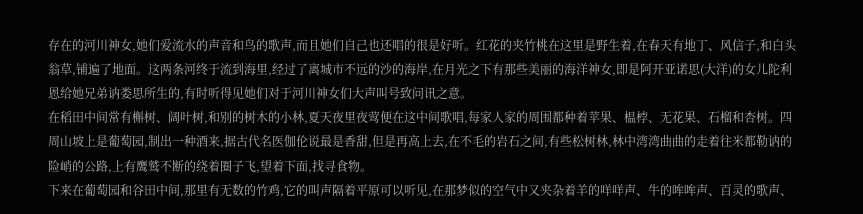存在的河川神女,她们爱流水的声音和鸟的歌声,而且她们自己也还唱的很是好听。红花的夹竹桃在这里是野生着,在春天有地丁、风信子,和白头翁草,铺遍了地面。这两条河终于流到海里,经过了离城市不远的沙的海岸,在月光之下有那些美丽的海洋神女,即是阿开亚诺思(大洋)的女儿陀利恩给她兄弟讷娄思所生的,有时听得见她们对于河川神女们大声叫号致问讯之意。
在稻田中间常有槲树、阔叶树,和别的树木的小林,夏天夜里夜莺便在这中间歌唱,每家人家的周围都种着苹果、榅桲、无花果、石榴和杏树。四周山坡上是葡萄园,制出一种酒来,据古代名医伽伦说最是香甜,但是再高上去,在不毛的岩石之间,有些松树林,林中湾湾曲曲的走着往米都勒讷的险峭的公路,上有鹰鹫不断的绕着圈子飞,望着下面,找寻食物。
下来在葡萄园和谷田中间,那里有无数的竹鸡,它的叫声隔着平原可以听见,在那梦似的空气中又夹杂着羊的咩咩声、牛的哞哞声、百灵的歌声、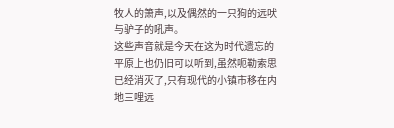牧人的箫声,以及偶然的一只狗的远吠与驴子的吼声。
这些声音就是今天在这为时代遗忘的平原上也仍旧可以听到,虽然呃勒索思已经消灭了,只有现代的小镇市移在内地三哩远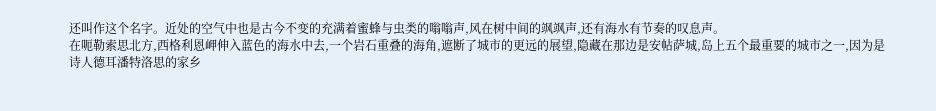还叫作这个名字。近处的空气中也是古今不变的充满着蜜蜂与虫类的嗡嗡声,风在树中间的飒飒声,还有海水有节奏的叹息声。
在呃勒索思北方,西格利恩岬伸入蓝色的海水中去,一个岩石重叠的海角,遮断了城市的更远的展望,隐藏在那边是安帖萨城,岛上五个最重要的城市之一,因为是诗人德耳潘特洛思的家乡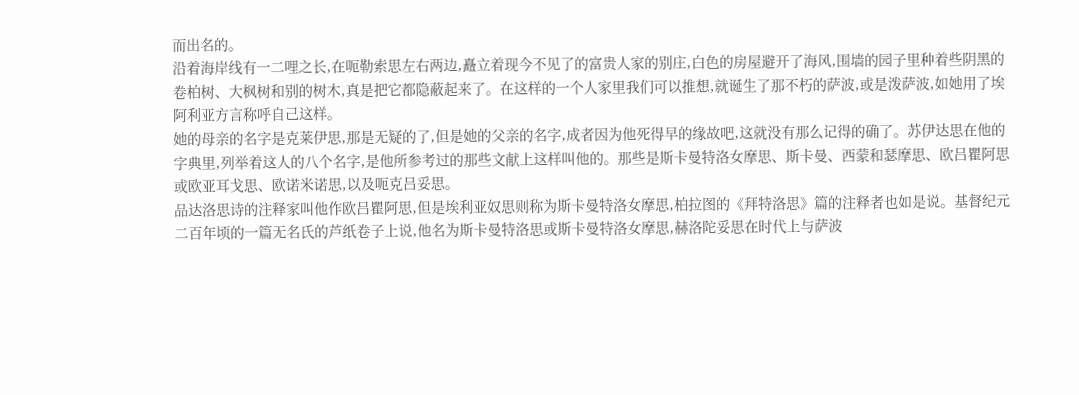而出名的。
沿着海岸线有一二哩之长,在呃勒索思左右两边,矗立着现今不见了的富贵人家的别庄,白色的房屋避开了海风,围墙的园子里种着些阴黑的卷柏树、大枫树和别的树木,真是把它都隐蔽起来了。在这样的一个人家里我们可以推想,就诞生了那不朽的萨波,或是泼萨波,如她用了埃阿利亚方言称呼自己这样。
她的母亲的名字是克莱伊思,那是无疑的了,但是她的父亲的名字,成者因为他死得早的缘故吧,这就没有那么记得的确了。苏伊达思在他的字典里,列举着这人的八个名字,是他所参考过的那些文献上这样叫他的。那些是斯卡曼特洛女摩思、斯卡曼、西蒙和瑟摩思、欧吕瞿阿思或欧亚耳戈思、欧诺米诺思,以及呃克吕妥思。
品达洛思诗的注释家叫他作欧吕瞿阿思,但是埃利亚奴思则称为斯卡曼特洛女摩思,柏拉图的《拜特洛思》篇的注释者也如是说。基督纪元二百年顷的一篇无名氏的芦纸卷子上说,他名为斯卡曼特洛思或斯卡曼特洛女摩思,赫洛陀妥思在时代上与萨波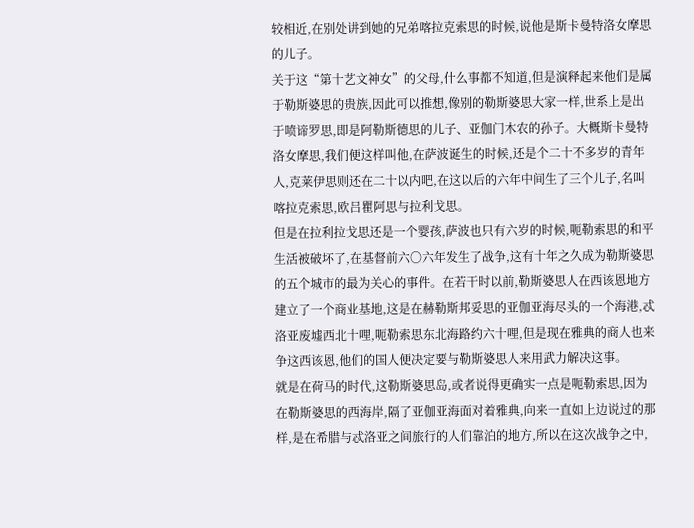较相近,在别处讲到她的兄弟喀拉克索思的时候,说他是斯卡曼特洛女摩思的儿子。
关于这“第十艺文神女”的父母,什么事都不知道,但是演释起来他们是属于勒斯婆思的贵族,因此可以推想,像别的勒斯婆思大家一样,世系上是出于喷谛罗思,即是阿勒斯德思的儿子、亚伽门木农的孙子。大概斯卡曼特洛女摩思,我们便这样叫他,在萨波诞生的时候,还是个二十不多岁的青年人,克莱伊思则还在二十以内吧,在这以后的六年中间生了三个儿子,名叫喀拉克索思,欧吕瞿阿思与拉利戈思。
但是在拉利拉戈思还是一个婴孩,萨波也只有六岁的时候,呃勒索思的和平生活被破坏了,在基督前六〇六年发生了战争,这有十年之久成为勒斯婆思的五个城市的最为关心的事件。在若干时以前,勒斯婆思人在西该恩地方建立了一个商业基地,这是在赫勒斯邦妥思的亚伽亚海尽头的一个海港,忒洛亚废墟西北十哩,呃勒索思东北海路约六十哩,但是现在雅典的商人也来争这西该恩,他们的国人便决定要与勒斯婆思人来用武力解决这事。
就是在荷马的时代,这勒斯婆思岛,或者说得更确实一点是呃勒索思,因为在勒斯婆思的西海岸,隔了亚伽亚海面对着雅典,向来一直如上边说过的那样,是在希腊与忒洛亚之间旅行的人们靠泊的地方,所以在这次战争之中,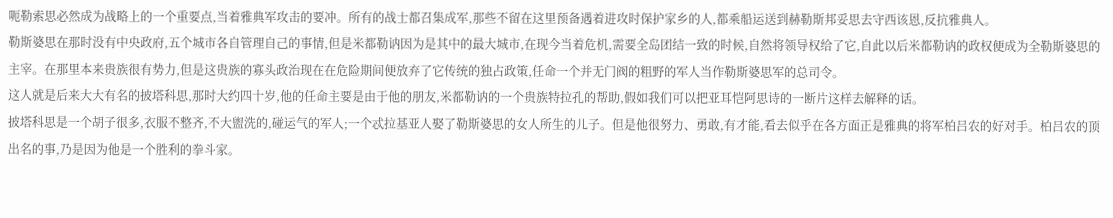呃勒索思必然成为战略上的一个重要点,当着雅典军攻击的要冲。所有的战士都召集成军,那些不留在这里预备遇着进攻时保护家乡的人,都乘船运送到赫勒斯邦妥思去守西该恩,反抗雅典人。
勒斯婆思在那时没有中央政府,五个城市各自管理自己的事情,但是米都勒讷因为是其中的最大城市,在现今当着危机,需要全岛团结一致的时候,自然将领导权给了它,自此以后米都勒讷的政权便成为全勒斯婆思的主宰。在那里本来贵族很有势力,但是这贵族的寡头政治现在在危险期间便放弃了它传统的独占政策,任命一个并无门阀的粗野的军人当作勒斯婆思军的总司令。
这人就是后来大大有名的披塔科思,那时大约四十岁,他的任命主要是由于他的朋友,米都勒讷的一个贵族特拉孔的帮助,假如我们可以把亚耳恺阿思诗的一断片这样去解释的话。
披塔科思是一个胡子很多,衣服不整齐,不大盥洗的,碰运气的军人;一个忒拉基亚人娶了勒斯婆思的女人所生的儿子。但是他很努力、勇敢,有才能,看去似乎在各方面正是雅典的将军柏吕农的好对手。柏吕农的顶出名的事,乃是因为他是一个胜利的拳斗家。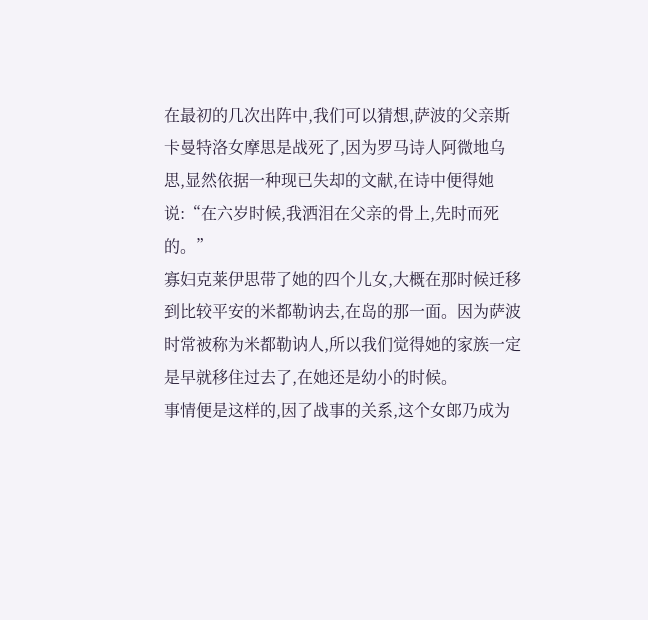在最初的几次出阵中,我们可以猜想,萨波的父亲斯卡曼特洛女摩思是战死了,因为罗马诗人阿微地乌思,显然依据一种现已失却的文献,在诗中便得她说:“在六岁时候,我洒泪在父亲的骨上,先时而死的。”
寡妇克莱伊思带了她的四个儿女,大概在那时候迁移到比较平安的米都勒讷去,在岛的那一面。因为萨波时常被称为米都勒讷人,所以我们觉得她的家族一定是早就移住过去了,在她还是幼小的时候。
事情便是这样的,因了战事的关系,这个女郎乃成为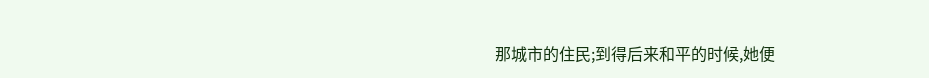那城市的住民;到得后来和平的时候,她便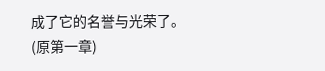成了它的名誉与光荣了。
(原第一章)